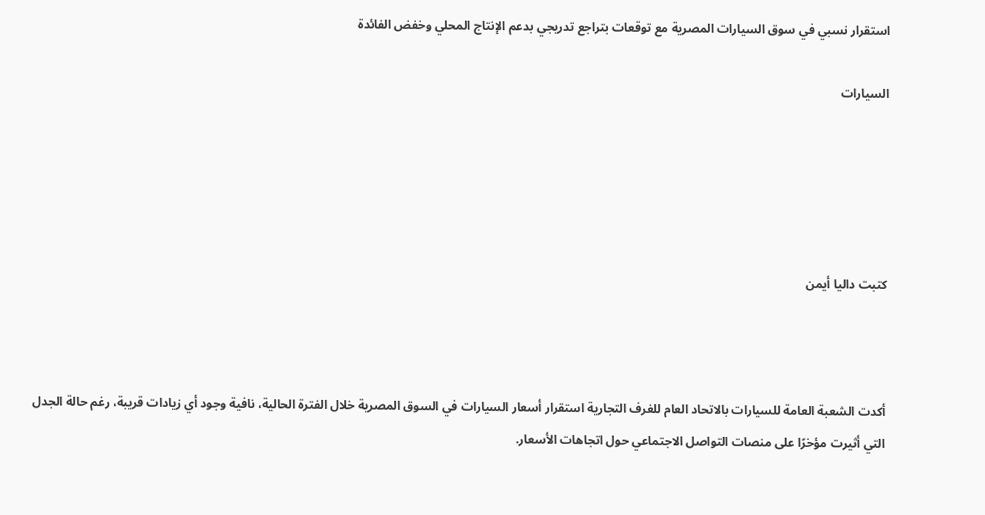استقرار نسبي في سوق السيارات المصرية مع توقعات بتراجع تدريجي بدعم الإنتاج المحلي وخفض الفائدة

السيارات





كتبت داليا أيمن



أكدت الشعبة العامة للسيارات بالاتحاد العام للغرف التجارية استقرار أسعار السيارات في السوق المصرية خلال الفترة الحالية، نافية وجود أي زيادات قريبة، رغم حالة الجدل التي أثيرت مؤخرًا على منصات التواصل الاجتماعي حول اتجاهات الأسعار.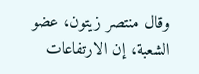وقال منتصر زيتون، عضو الشعبة، إن الارتفاعات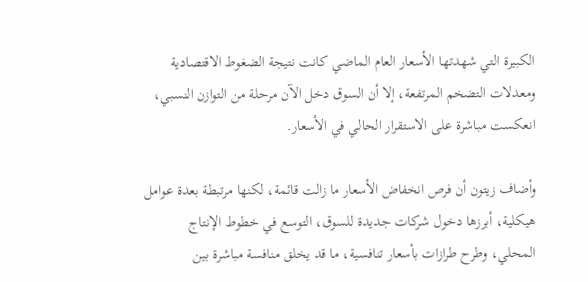الكبيرة التي شهدتها الأسعار العام الماضي كانت نتيجة الضغوط الاقتصادية ومعدلات التضخم المرتفعة، إلا أن السوق دخل الآن مرحلة من التوازن النسبي، انعكست مباشرة على الاستقرار الحالي في الأسعار.

وأضاف زيتون أن فرص انخفاض الأسعار ما زالت قائمة، لكنها مرتبطة بعدة عوامل هيكلية، أبرزها دخول شركات جديدة للسوق، التوسع في خطوط الإنتاج المحلي، وطرح طرازات بأسعار تنافسية، ما قد يخلق منافسة مباشرة بين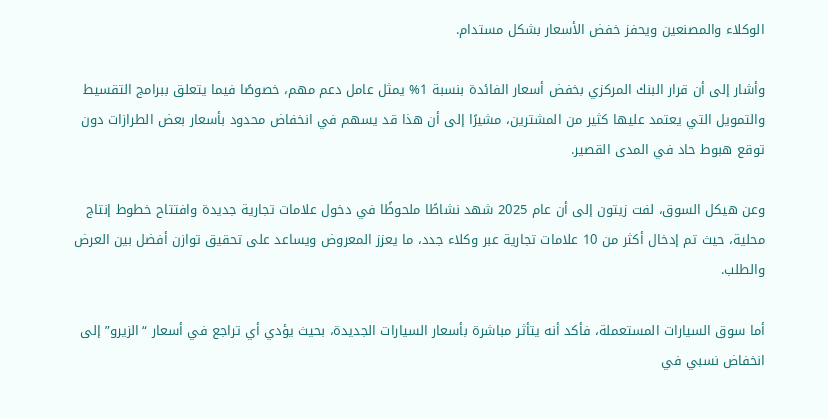الوكلاء والمصنعين ويحفز خفض الأسعار بشكل مستدام.

وأشار إلى أن قرار البنك المركزي بخفض أسعار الفائدة بنسبة 1% يمثل عامل دعم مهم، خصوصًا فيما يتعلق ببرامج التقسيط والتمويل التي يعتمد عليها كثير من المشترين، مشيرًا إلى أن هذا قد يسهم في انخفاض محدود بأسعار بعض الطرازات دون توقع هبوط حاد في المدى القصير.

وعن هيكل السوق، لفت زيتون إلى أن عام 2025 شهد نشاطًا ملحوظًا في دخول علامات تجارية جديدة وافتتاح خطوط إنتاج محلية، حيث تم إدخال أكثر من 10 علامات تجارية عبر وكلاء جدد، ما يعزز المعروض ويساعد على تحقيق توازن أفضل بين العرض والطلب.

أما سوق السيارات المستعملة، فأكد أنه يتأثر مباشرة بأسعار السيارات الجديدة، بحيث يؤدي أي تراجع في أسعار “الزيرو” إلى انخفاض نسبي في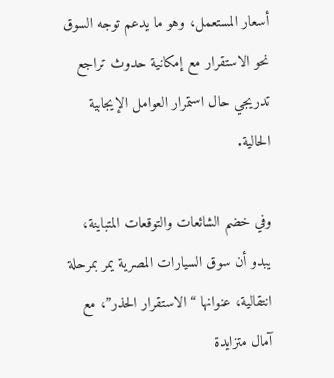أسعار المستعمل، وهو ما يدعم توجه السوق نحو الاستقرار مع إمكانية حدوث تراجع تدريجي حال استمرار العوامل الإيجابية الحالية.

وفي خضم الشائعات والتوقعات المتباينة، يبدو أن سوق السيارات المصرية يمر بمرحلة انتقالية، عنوانها “الاستقرار الحذر”، مع آمال متزايدة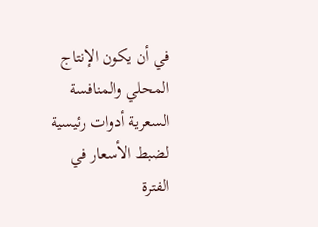في أن يكون الإنتاج المحلي والمنافسة السعرية أدوات رئيسية لضبط الأسعار في الفترة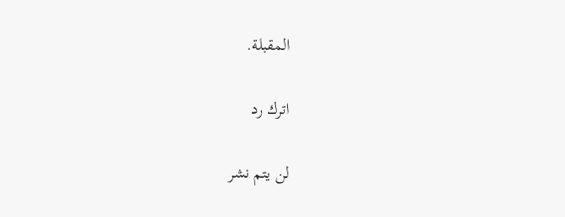المقبلة.

اترك رد

لن يتم نشر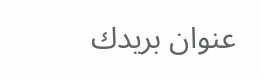عنوان بريدك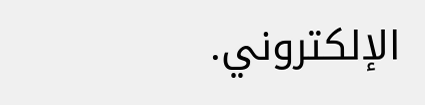الإلكتروني.